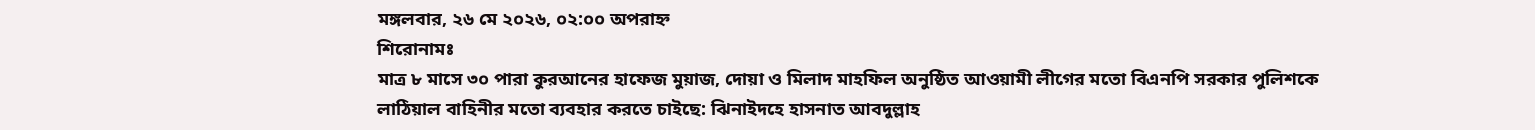মঙ্গলবার, ২৬ মে ২০২৬, ০২:০০ অপরাহ্ন
শিরোনামঃ
মাত্র ৮ মাসে ৩০ পারা কুরআনের হাফেজ মুয়াজ, দোয়া ও মিলাদ মাহফিল অনুষ্ঠিত আওয়ামী লীগের মতো বিএনপি সরকার পুলিশকে লাঠিয়াল বাহিনীর মতো ব্যবহার করতে চাইছে: ঝিনাইদহে হাসনাত আবদুল্লাহ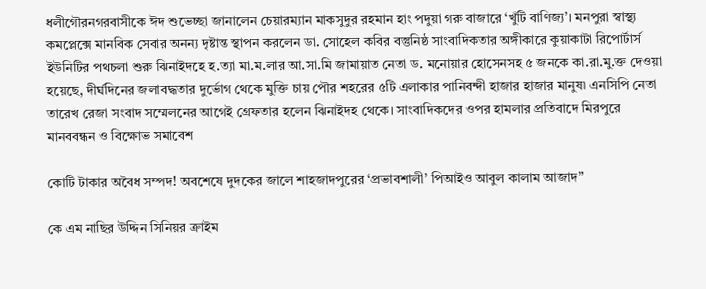ধলীগৌরনগরবাসীকে ঈদ শুভেচ্ছা জানালেন চেয়ারম্যান মাকসুদুর রহমান হাং পদুয়া গরু বাজারে ‘খুঁটি বাণিজ্য’। মনপুরা স্বাস্থ্য কমপ্লেক্সে মানবিক সেবার অনন্য দৃষ্টান্ত স্থাপন করলেন ডা. সোহেল কবির বস্তুনিষ্ঠ সাংবাদিকতার অঙ্গীকারে কুয়াকাটা রিপোর্টার্স ইউনিটির পথচলা শুরু ঝিনাইদহে হ.ত্যা মা.ম.লার আ.সা.মি জামায়াত নেতা ড. মনোয়ার হোসেনসহ ৫ জনকে কা.রা.মু.ক্ত দেওয়া হয়েছে, দীর্ঘদিনের জলাবদ্ধতার দুর্ভোগ থেকে মুক্তি চায় পৌর শহরের ৫টি এলাকার পানিবন্দী হাজার হাজার মানুষ৷ এনসিপি নেতা তারেখ রেজা সংবাদ সম্মেলনের আগেই গ্রেফতার হলেন ঝিনাইদহ থেকে। সাংবাদিকদের ওপর হামলার প্রতিবাদে মিরপুরে মানববন্ধন ও বিক্ষোভ সমাবেশ

কোটি টাকার অবৈধ সম্পদ! অবশেষে দুদকের জালে শাহজাদপুরের ‘প্রভাবশালী’ পিআইও আবুল কালাম আজাদ”

কে এম নাছির উদ্দিন সিনিয়র ক্রাইম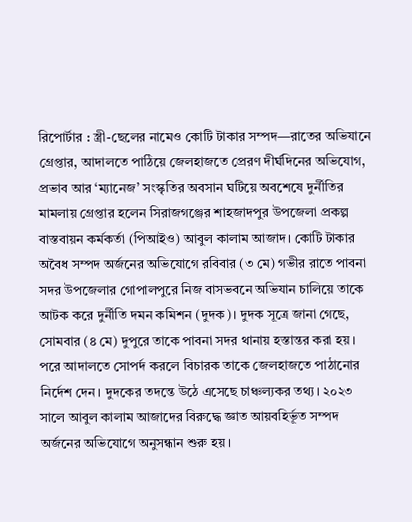রিপোর্টার : স্ত্রী-ছেলের নামেও কোটি টাকার সম্পদ—রাতের অভিযানে গ্রেপ্তার, আদালতে পাঠিয়ে জেলহাজতে প্রেরণ দীর্ঘদিনের অভিযোগ, প্রভাব আর ‘ম্যানেজ’ সংস্কৃতির অবসান ঘটিয়ে অবশেষে দুর্নীতির মামলায় গ্রেপ্তার হলেন সিরাজগঞ্জের শাহজাদপুর উপজেলা প্রকল্প বাস্তবায়ন কর্মকর্তা (পিআইও) আবুল কালাম আজাদ। কোটি টাকার অবৈধ সম্পদ অর্জনের অভিযোগে রবিবার (৩ মে) গভীর রাতে পাবনা সদর উপজেলার গোপালপুরে নিজ বাসভবনে অভিযান চালিয়ে তাকে আটক করে দুর্নীতি দমন কমিশন (দুদক)। দুদক সূত্রে জানা গেছে, সোমবার (৪ মে) দুপুরে তাকে পাবনা সদর থানায় হস্তান্তর করা হয়। পরে আদালতে সোপর্দ করলে বিচারক তাকে জেলহাজতে পাঠানোর নির্দেশ দেন। দুদকের তদন্তে উঠে এসেছে চাঞ্চল্যকর তথ্য। ২০২৩ সালে আবুল কালাম আজাদের বিরুদ্ধে জ্ঞাত আয়বহির্ভূত সম্পদ অর্জনের অভিযোগে অনুসন্ধান শুরু হয়।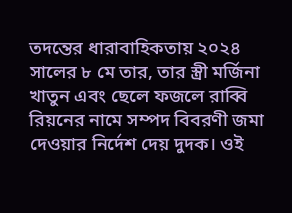তদন্তের ধারাবাহিকতায় ২০২৪ সালের ৮ মে তার, তার স্ত্রী মর্জিনা খাতুন এবং ছেলে ফজলে রাব্বি রিয়নের নামে সম্পদ বিবরণী জমা দেওয়ার নির্দেশ দেয় দুদক। ওই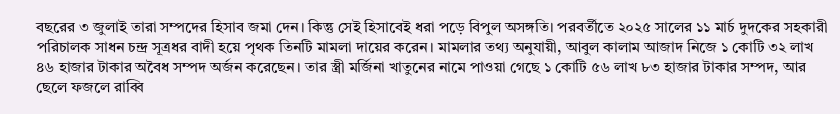বছরের ৩ জুলাই তারা সম্পদের হিসাব জমা দেন। কিন্তু সেই হিসাবেই ধরা পড়ে বিপুল অসঙ্গতি। পরবর্তীতে ২০২৫ সালের ১১ মার্চ দুদকের সহকারী পরিচালক সাধন চন্দ্র সূত্রধর বাদী হয়ে পৃথক তিনটি মামলা দায়ের করেন। মামলার তথ্য অনুযায়ী, আবুল কালাম আজাদ নিজে ১ কোটি ৩২ লাখ ৪৬ হাজার টাকার অবৈধ সম্পদ অর্জন করেছেন। তার স্ত্রী মর্জিনা খাতুনের নামে পাওয়া গেছে ১ কোটি ৫৬ লাখ ৮৩ হাজার টাকার সম্পদ, আর ছেলে ফজলে রাব্বি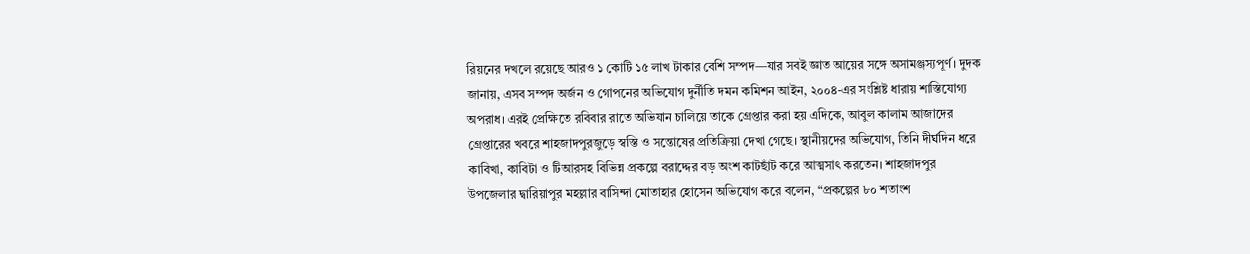রিয়নের দখলে রয়েছে আরও ১ কোটি ১৫ লাখ টাকার বেশি সম্পদ—যার সবই জ্ঞাত আয়ের সঙ্গে অসামঞ্জস্যপূর্ণ। দুদক জানায়, এসব সম্পদ অর্জন ও গোপনের অভিযোগ দুর্নীতি দমন কমিশন আইন, ২০০৪-এর সংশ্লিষ্ট ধারায় শাস্তিযোগ্য অপরাধ। এরই প্রেক্ষিতে রবিবার রাতে অভিযান চালিয়ে তাকে গ্রেপ্তার করা হয় এদিকে, আবুল কালাম আজাদের গ্রেপ্তারের খবরে শাহজাদপুরজুড়ে স্বস্তি ও সন্তোষের প্রতিক্রিয়া দেখা গেছে। স্থানীয়দের অভিযোগ, তিনি দীর্ঘদিন ধরে কাবিখা, কাবিটা ও টিআরসহ বিভিন্ন প্রকল্পে বরাদ্দের বড় অংশ কাটছাঁট করে আত্মসাৎ করতেন। শাহজাদপুর উপজেলার দ্বারিয়াপুর মহল্লার বাসিন্দা মোতাহার হোসেন অভিযোগ করে বলেন, “প্রকল্পের ৮০ শতাংশ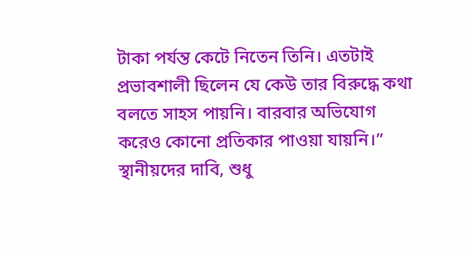টাকা পর্যন্ত কেটে নিতেন তিনি। এতটাই প্রভাবশালী ছিলেন যে কেউ তার বিরুদ্ধে কথা বলতে সাহস পায়নি। বারবার অভিযোগ করেও কোনো প্রতিকার পাওয়া যায়নি।” স্থানীয়দের দাবি, শুধু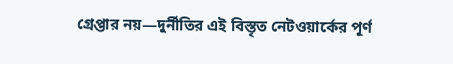গ্রেপ্তার নয়—দুর্নীতির এই বিস্তৃত নেটওয়ার্কের পূর্ণ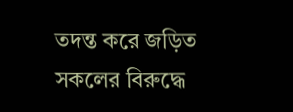তদন্ত করে জড়িত সকলের বিরুদ্ধে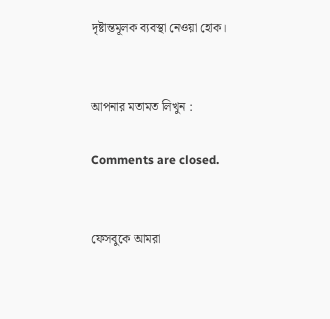দৃষ্টান্তমূলক ব্যবস্থা নেওয়া হোক।


আপনার মতামত লিখুন :

Comments are closed.


ফেসবুকে আমরা